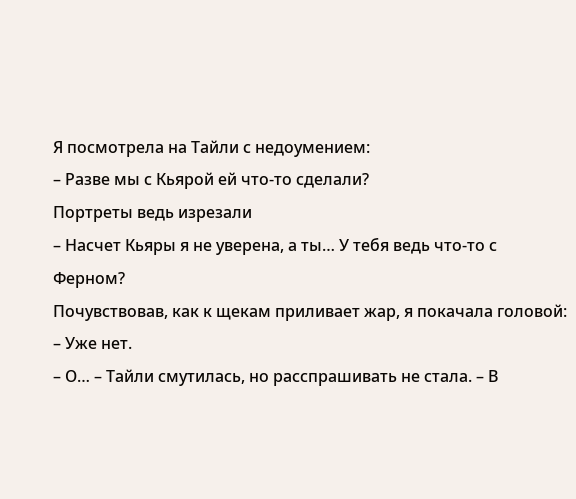Я посмотрела на Тайли с недоумением:
– Разве мы с Кьярой ей что-то сделали?
Портреты ведь изрезали
– Насчет Кьяры я не уверена, а ты… У тебя ведь что-то с Ферном?
Почувствовав, как к щекам приливает жар, я покачала головой:
– Уже нет.
– О… – Тайли смутилась, но расспрашивать не стала. – В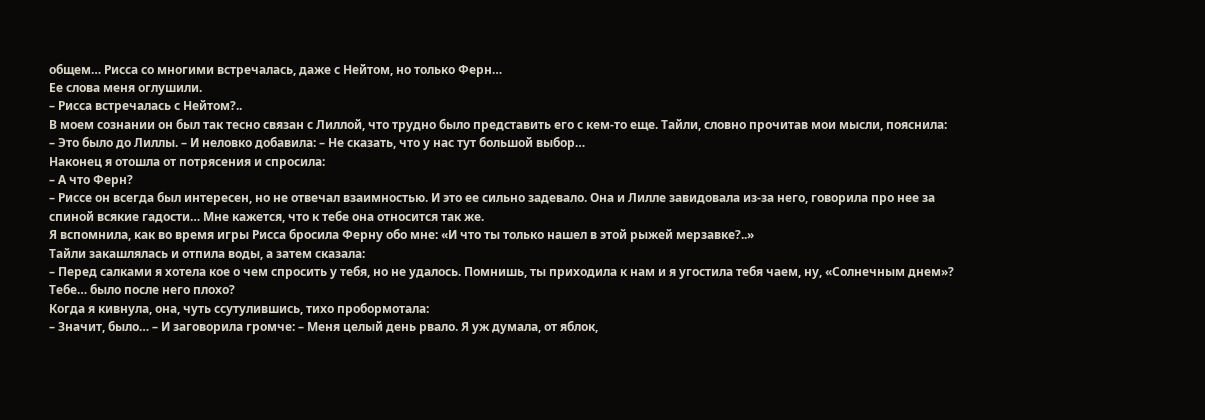общем… Рисса со многими встречалась, даже с Нейтом, но только Ферн…
Ее слова меня оглушили.
– Рисса встречалась с Нейтом?..
В моем сознании он был так тесно связан с Лиллой, что трудно было представить его с кем-то еще. Тайли, словно прочитав мои мысли, пояснила:
– Это было до Лиллы. – И неловко добавила: – Не сказать, что у нас тут большой выбор…
Наконец я отошла от потрясения и спросила:
– А что Ферн?
– Риссе он всегда был интересен, но не отвечал взаимностью. И это ее сильно задевало. Она и Лилле завидовала из-за него, говорила про нее за спиной всякие гадости… Мне кажется, что к тебе она относится так же.
Я вспомнила, как во время игры Рисса бросила Ферну обо мне: «И что ты только нашел в этой рыжей мерзавке?..»
Тайли закашлялась и отпила воды, а затем сказала:
– Перед салками я хотела кое о чем спросить у тебя, но не удалось. Помнишь, ты приходила к нам и я угостила тебя чаем, ну, «Солнечным днем»? Тебе… было после него плохо?
Когда я кивнула, она, чуть ссутулившись, тихо пробормотала:
– Значит, было… – И заговорила громче: – Меня целый день рвало. Я уж думала, от яблок,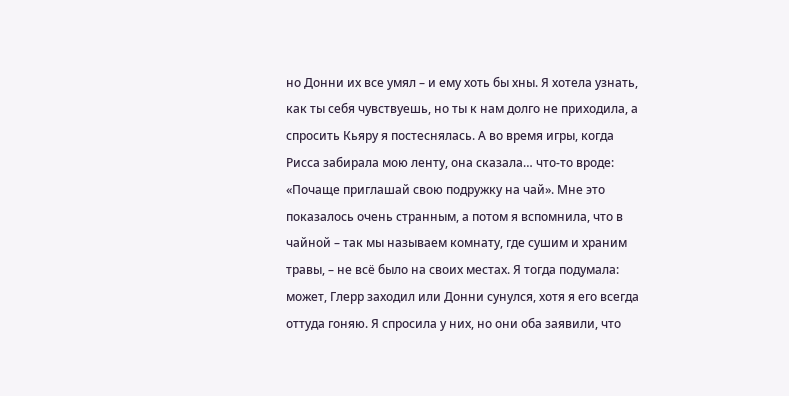но Донни их все умял – и ему хоть бы хны. Я хотела узнать, как ты себя чувствуешь, но ты к нам долго не приходила, а спросить Кьяру я постеснялась. А во время игры, когда Рисса забирала мою ленту, она сказала… что-то вроде: «Почаще приглашай свою подружку на чай». Мне это показалось очень странным, а потом я вспомнила, что в чайной – так мы называем комнату, где сушим и храним травы, – не всё было на своих местах. Я тогда подумала: может, Глерр заходил или Донни сунулся, хотя я его всегда оттуда гоняю. Я спросила у них, но они оба заявили, что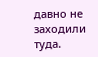давно не заходили туда.